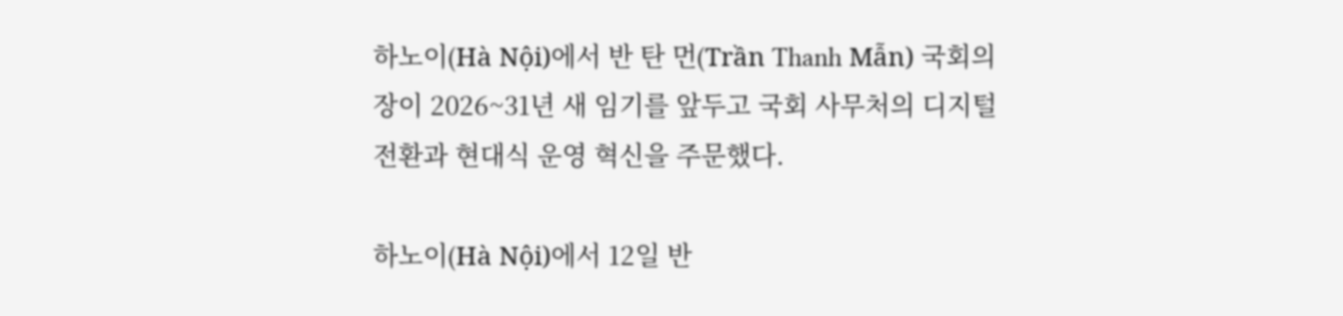하노이(Hà Nội)에서 반 탄 먼(Trần Thanh Mẫn) 국회의장이 2026~31년 새 임기를 앞두고 국회 사무처의 디지털 전환과 현대식 운영 혁신을 주문했다.

하노이(Hà Nội)에서 12일 반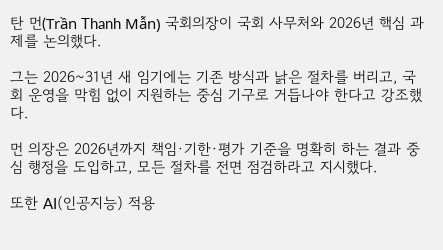탄 먼(Trần Thanh Mẫn) 국회의장이 국회 사무처와 2026년 핵심 과제를 논의했다.

그는 2026~31년 새 임기에는 기존 방식과 낡은 절차를 버리고, 국회 운영을 막힘 없이 지원하는 중심 기구로 거듭나야 한다고 강조했다.

먼 의장은 2026년까지 책임·기한·평가 기준을 명확히 하는 결과 중심 행정을 도입하고, 모든 절차를 전면 점검하라고 지시했다.

또한 AI(인공지능) 적용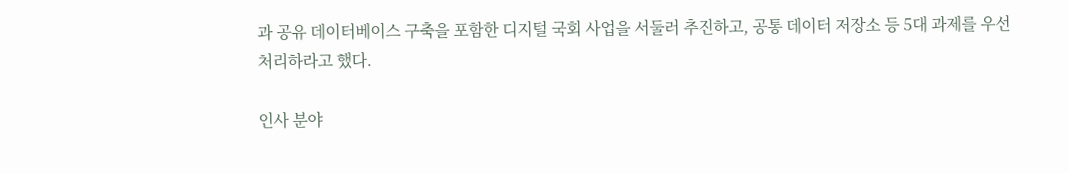과 공유 데이터베이스 구축을 포함한 디지털 국회 사업을 서둘러 추진하고, 공통 데이터 저장소 등 5대 과제를 우선 처리하라고 했다.

인사 분야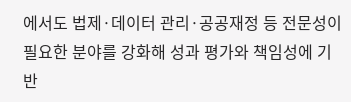에서도 법제·데이터 관리·공공재정 등 전문성이 필요한 분야를 강화해 성과 평가와 책임성에 기반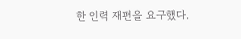한 인력 재편을 요구했다.